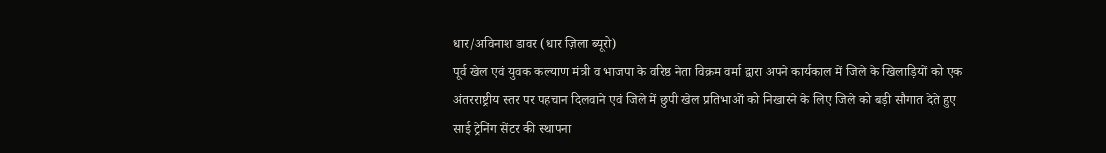धार/अविनाश डावर (धार ज़िला ब्यूरो)
पूर्व खेल एवं युवक कल्याण मंत्री व भाजपा के वरिष्ठ नेता विक्रम वर्मा द्वारा अपने कार्यकाल में जिले के खिलाड़ियों को एक अंतरराष्ट्रीय स्तर पर पहचान दिलवाने एवं जिले में छुपी खेल प्रतिभाओं को निखारने के लिए जिले को बड़ी सौगात देते हुए साई ट्रेनिंग सेंटर की स्थापना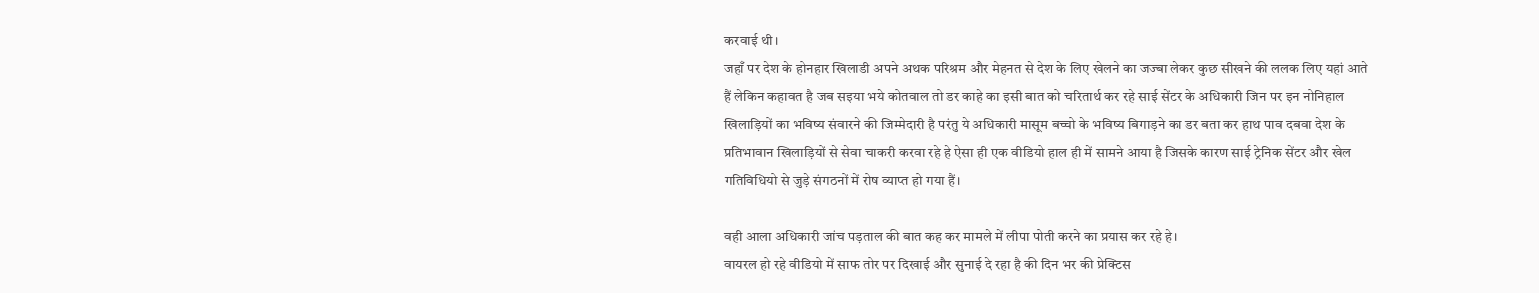करवाई थी।
जहाँ पर देश के होनहार खिलाडी अपने अथक परिश्रम और मेहनत से देश के लिए खेलने का जज्बा लेकर कुछ सीखने की ललक लिए यहां आते हैं लेकिन कहावत है जब सइया भये कोतवाल तो डर काहे का इसी बात को चरितार्थ कर रहे साई सेंटर के अधिकारी जिन पर इन नोनिहाल खिलाड़ियों का भविष्य संवारने की जिम्मेदारी है परंतु ये अधिकारी मासूम बच्चो के भविष्य बिगाड़ने का डर बता कर हाथ पाव दबवा देश के प्रतिभावान खिलाड़ियों से सेवा चाकरी करवा रहे हे ऐसा ही एक वीडियो हाल ही में सामने आया है जिसके कारण साई ट्रेनिक सेंटर और खेल गतिविधियो से जुड़े संगठनों में रोष व्याप्त हो गया हैं।

वही आला अधिकारी जांच पड़ताल की बात कह कर मामले में लीपा पोती करने का प्रयास कर रहे हे।
वायरल हो रहे वीडियो में साफ तोर पर दिखाई और सुनाई दे रहा है की दिन भर की प्रेक्टिस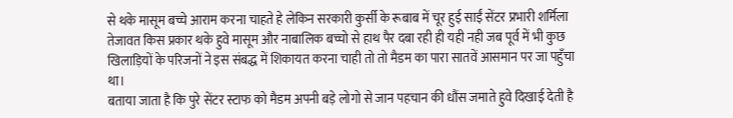से थके मासूम बच्चे आराम करना चाहते हे लेकिन सरकारी कुर्सी के रूबाब में चूर हुई साईं सेंटर प्रभारी शर्मिला तेजावत किस प्रकार थके हुवे मासूम और नाबालिक बच्चो से हाथ पैर दबा रही ही यही नही जब पूर्व में भी कुछ खिलाड़ियों के परिजनों ने इस संबद्ध में शिकायत करना चाही तो तो मैडम का पारा सातवें आसमान पर जा पहुँचा था।
बताया जाता है कि पुरे सेंटर स्टाफ को मैडम अपनी बड़े लोगो से जान पहचान की धौंस जमाते हुवे दिखाई देती है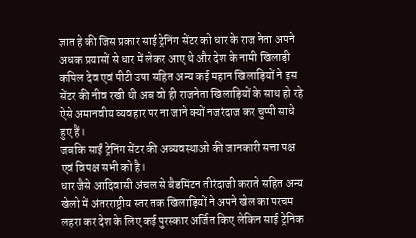ज्ञात हे की जिस प्रकार साई ट्रेनिंग सेंटर को धार के राज नेता अपने अधक प्रयासों से धार में लेकर आए थे और देश के नामी खिलाड़ी कपिल देव एवं पीटी उषा सहित अन्य कई महान खिलाड़ियों ने इस सेंटर की नीव रखी थी अब वो ही राजनेता खिलाड़ियों के साथ हो रहे ऐसे अमानवीय व्यवहार पर ना जाने क्यों नजरंदाज कर चुप्पी साधे हुए हैं।
जबकि साईं ट्रेनिंग सेंटर की अव्यवस्थाओ की जानकारी सत्ता पक्ष एवं विपक्ष सभी को है।
धार जैसे आदिवासी अंचल से बैडमिंटन तीरंदाजी कराते सहित अन्य खेलो में अंतरराष्ट्रीय स्तर तक खिलाड़ियों ने अपने खेल का परचम लहरा कर देश के लिए कई पुरस्कार अर्जित किए लेकिन साई ट्रेनिक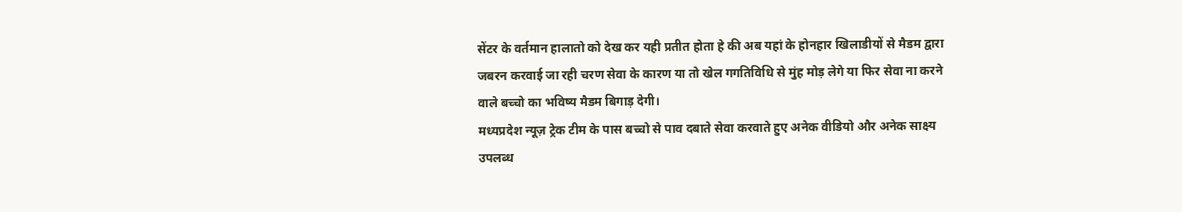सेंटर के वर्तमान हालातो को देख कर यही प्रतीत होता हे की अब यहां के होनहार खिलाडीयों से मैडम द्वारा जबरन करवाई जा रही चरण सेवा के कारण या तो खेल गगतिविधि से मुंह मोड़ लेगे या फिर सेवा ना करने वाले बच्चो का भविष्य मैडम बिगाड़ देगी।
मध्यप्रदेश न्यूज़ ट्रेक टीम के पास बच्चो से पाव दबाते सेवा करवाते हुए अनेक वीडियो और अनेक साक्ष्य उपलब्ध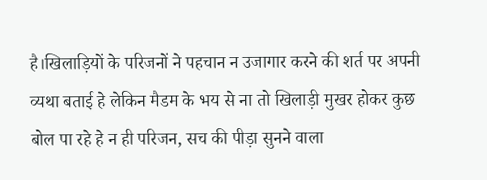है।खिलाड़ियों के परिजनों ने पहचान न उजागार करने की शर्त पर अपनी व्यथा बताई हे लेकिन मैडम के भय से ना तो खिलाड़ी मुखर होकर कुछ बोल पा रहे हे न ही परिजन, सच की पीड़ा सुनने वाला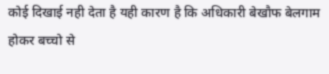कोई दिखाई नही देता है यही कारण है कि अधिकारी बेखौफ बेलगाम होकर बच्चो से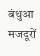बंधुआ मजदूरों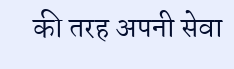की तरह अपनी सेवा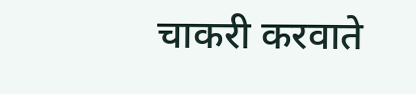चाकरी करवाते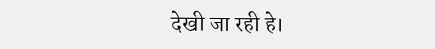देखी जा रही हे।